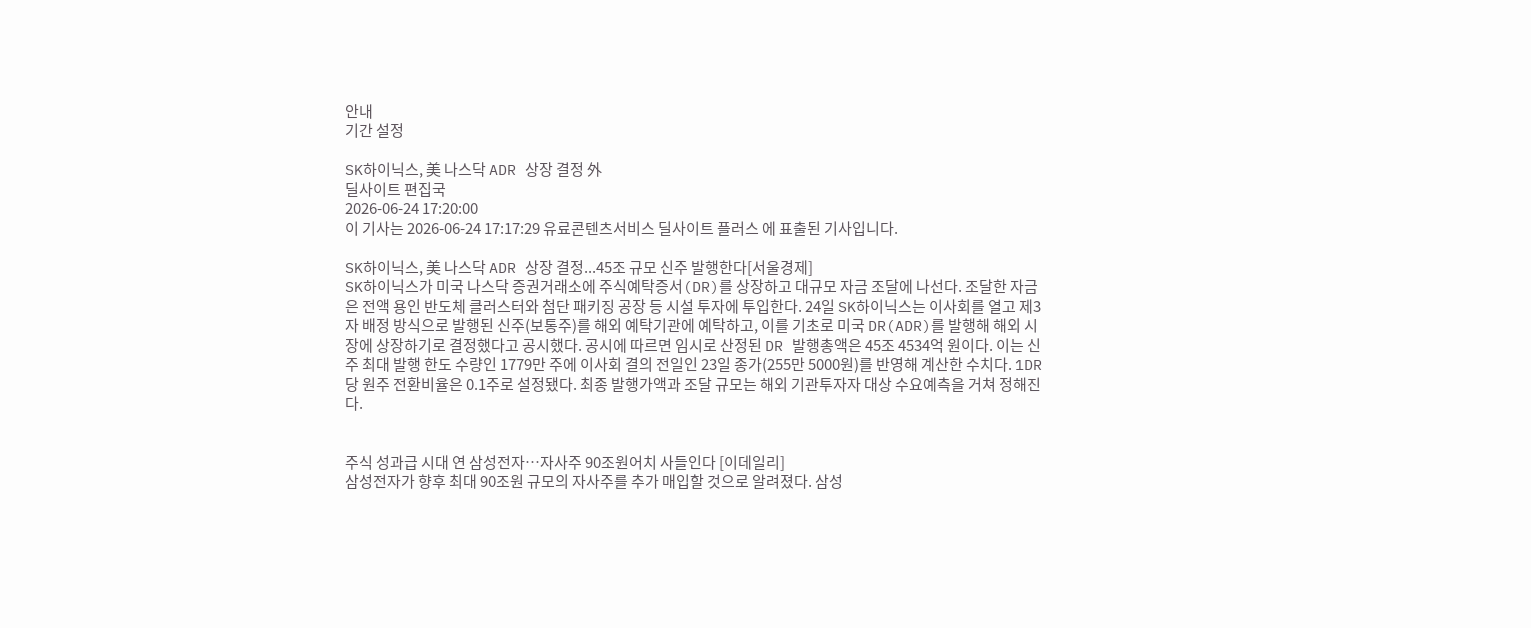안내
기간 설정

SK하이닉스, 美 나스닥 ADR 상장 결정 外
딜사이트 편집국
2026-06-24 17:20:00
이 기사는 2026-06-24 17:17:29 유료콘텐츠서비스 딜사이트 플러스 에 표출된 기사입니다.

SK하이닉스, 美 나스닥 ADR 상장 결정...45조 규모 신주 발행한다[서울경제]
SK하이닉스가 미국 나스닥 증권거래소에 주식예탁증서(DR)를 상장하고 대규모 자금 조달에 나선다. 조달한 자금은 전액 용인 반도체 클러스터와 첨단 패키징 공장 등 시설 투자에 투입한다. 24일 SK하이닉스는 이사회를 열고 제3자 배정 방식으로 발행된 신주(보통주)를 해외 예탁기관에 예탁하고, 이를 기초로 미국 DR(ADR)를 발행해 해외 시장에 상장하기로 결정했다고 공시했다. 공시에 따르면 임시로 산정된 DR 발행총액은 45조 4534억 원이다. 이는 신주 최대 발행 한도 수량인 1779만 주에 이사회 결의 전일인 23일 종가(255만 5000원)를 반영해 계산한 수치다. 1DR당 원주 전환비율은 0.1주로 설정됐다. 최종 발행가액과 조달 규모는 해외 기관투자자 대상 수요예측을 거쳐 정해진다.


주식 성과급 시대 연 삼성전자…자사주 90조원어치 사들인다 [이데일리]
삼성전자가 향후 최대 90조원 규모의 자사주를 추가 매입할 것으로 알려졌다. 삼성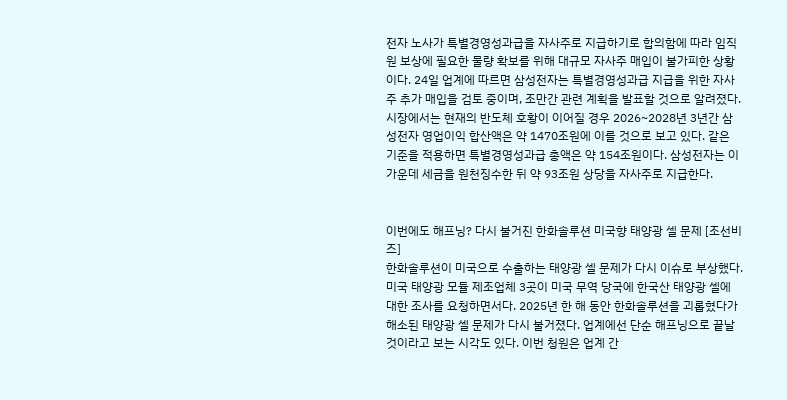전자 노사가 특별경영성과급을 자사주로 지급하기로 합의함에 따라 임직원 보상에 필요한 물량 확보를 위해 대규모 자사주 매입이 불가피한 상황이다. 24일 업계에 따르면 삼성전자는 특별경영성과급 지급을 위한 자사주 추가 매입을 검토 중이며, 조만간 관련 계획을 발표할 것으로 알려졌다. 시장에서는 현재의 반도체 호황이 이어질 경우 2026~2028년 3년간 삼성전자 영업이익 합산액은 약 1470조원에 이를 것으로 보고 있다. 같은 기준을 적용하면 특별경영성과급 총액은 약 154조원이다. 삼성전자는 이 가운데 세금을 원천징수한 뒤 약 93조원 상당을 자사주로 지급한다.


이번에도 해프닝? 다시 불거진 한화솔루션 미국향 태양광 셀 문제 [조선비즈]
한화솔루션이 미국으로 수출하는 태양광 셀 문제가 다시 이슈로 부상했다. 미국 태양광 모듈 제조업체 3곳이 미국 무역 당국에 한국산 태양광 셀에 대한 조사를 요청하면서다. 2025년 한 해 동안 한화솔루션을 괴롭혔다가 해소된 태양광 셀 문제가 다시 불거졌다. 업계에선 단순 해프닝으로 끝날 것이라고 보는 시각도 있다. 이번 청원은 업계 간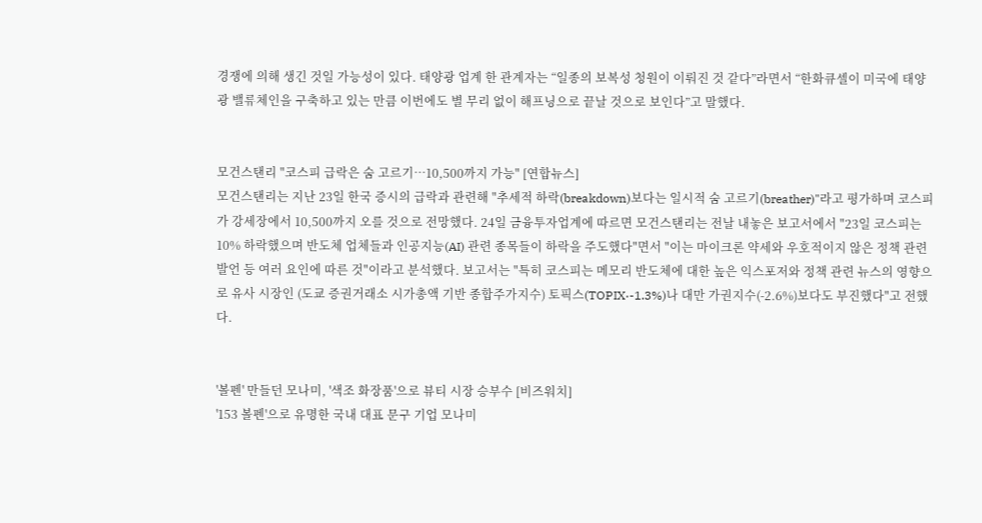경쟁에 의해 생긴 것일 가능성이 있다. 태양광 업계 한 관계자는 “일종의 보복성 청원이 이뤄진 것 같다”라면서 “한화큐셀이 미국에 태양광 밸류체인을 구축하고 있는 만큼 이번에도 별 무리 없이 해프닝으로 끝날 것으로 보인다”고 말했다.


모건스탠리 "코스피 급락은 숨 고르기…10,500까지 가능" [연합뉴스]
모건스탠리는 지난 23일 한국 증시의 급락과 관련해 "추세적 하락(breakdown)보다는 일시적 숨 고르기(breather)"라고 평가하며 코스피가 강세장에서 10,500까지 오를 것으로 전망했다. 24일 금융투자업계에 따르면 모건스탠리는 전날 내놓은 보고서에서 "23일 코스피는 10% 하락했으며 반도체 업체들과 인공지능(AI) 관련 종목들이 하락을 주도했다"면서 "이는 마이크론 약세와 우호적이지 않은 정책 관련 발언 등 여러 요인에 따른 것"이라고 분석했다. 보고서는 "특히 코스피는 메모리 반도체에 대한 높은 익스포저와 정책 관련 뉴스의 영향으로 유사 시장인 (도쿄 증권거래소 시가총액 기반 종합주가지수) 토픽스(TOPIX·-1.3%)나 대만 가권지수(-2.6%)보다도 부진했다"고 전했다.


'볼펜' 만들던 모나미, '색조 화장품'으로 뷰티 시장 승부수 [비즈워치]
'153 볼펜'으로 유명한 국내 대표 문구 기업 모나미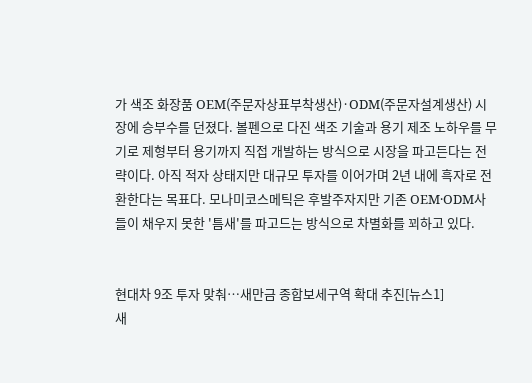가 색조 화장품 OEM(주문자상표부착생산)·ODM(주문자설계생산) 시장에 승부수를 던졌다. 볼펜으로 다진 색조 기술과 용기 제조 노하우를 무기로 제형부터 용기까지 직접 개발하는 방식으로 시장을 파고든다는 전략이다. 아직 적자 상태지만 대규모 투자를 이어가며 2년 내에 흑자로 전환한다는 목표다. 모나미코스메틱은 후발주자지만 기존 OEM·ODM사들이 채우지 못한 '틈새'를 파고드는 방식으로 차별화를 꾀하고 있다.


현대차 9조 투자 맞춰…새만금 종합보세구역 확대 추진[뉴스1]
새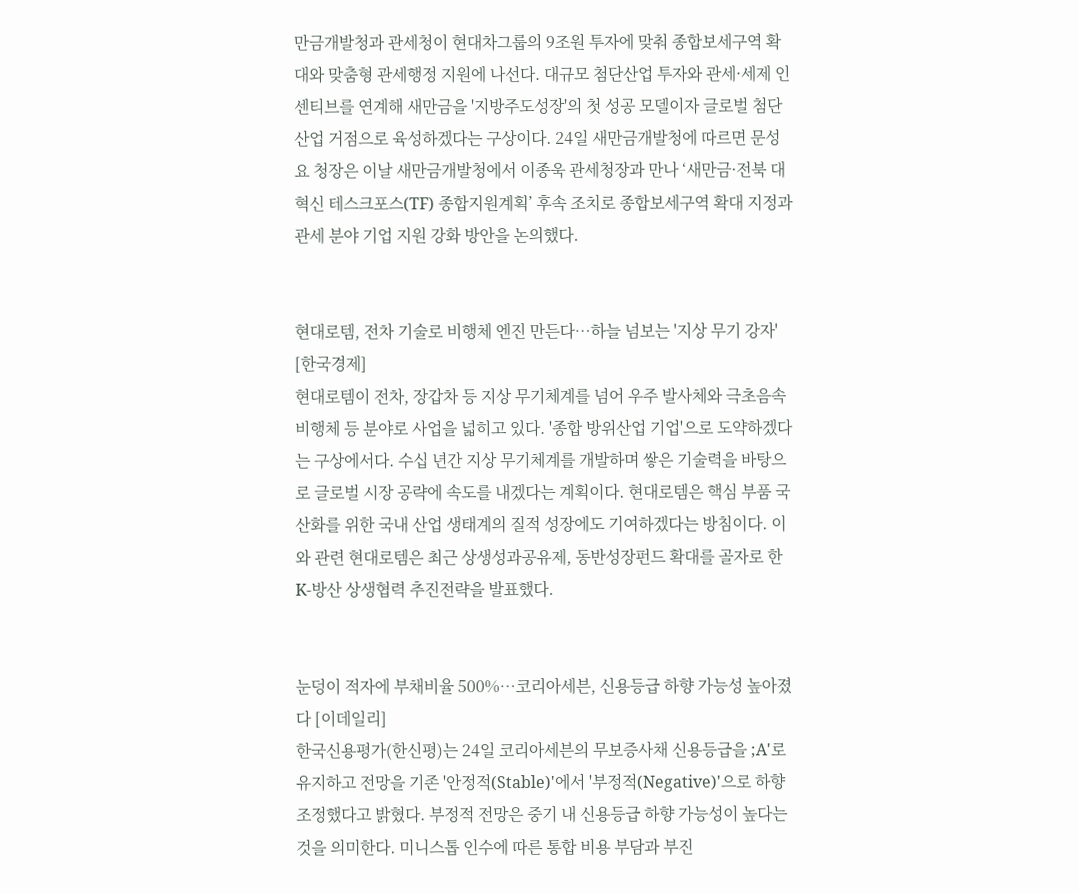만금개발청과 관세청이 현대차그룹의 9조원 투자에 맞춰 종합보세구역 확대와 맞춤형 관세행정 지원에 나선다. 대규모 첨단산업 투자와 관세·세제 인센티브를 연계해 새만금을 '지방주도성장'의 첫 성공 모델이자 글로벌 첨단산업 거점으로 육성하겠다는 구상이다. 24일 새만금개발청에 따르면 문성요 청장은 이날 새만금개발청에서 이종욱 관세청장과 만나 ‘새만금·전북 대혁신 테스크포스(TF) 종합지원계획’ 후속 조치로 종합보세구역 확대 지정과 관세 분야 기업 지원 강화 방안을 논의했다.


현대로템, 전차 기술로 비행체 엔진 만든다…하늘 넘보는 '지상 무기 강자' [한국경제]
현대로템이 전차, 장갑차 등 지상 무기체계를 넘어 우주 발사체와 극초음속 비행체 등 분야로 사업을 넓히고 있다. '종합 방위산업 기업'으로 도약하겠다는 구상에서다. 수십 년간 지상 무기체계를 개발하며 쌓은 기술력을 바탕으로 글로벌 시장 공략에 속도를 내겠다는 계획이다. 현대로템은 핵심 부품 국산화를 위한 국내 산업 생태계의 질적 성장에도 기여하겠다는 방침이다. 이와 관련 현대로템은 최근 상생성과공유제, 동반성장펀드 확대를 골자로 한 K-방산 상생협력 추진전략을 발표했다.


눈덩이 적자에 부채비율 500%…코리아세븐, 신용등급 하향 가능성 높아졌다 [이데일리]
한국신용평가(한신평)는 24일 코리아세븐의 무보증사채 신용등급을 ;A'로 유지하고 전망을 기존 '안정적(Stable)'에서 '부정적(Negative)'으로 하향 조정했다고 밝혔다. 부정적 전망은 중기 내 신용등급 하향 가능성이 높다는 것을 의미한다. 미니스톱 인수에 따른 통합 비용 부담과 부진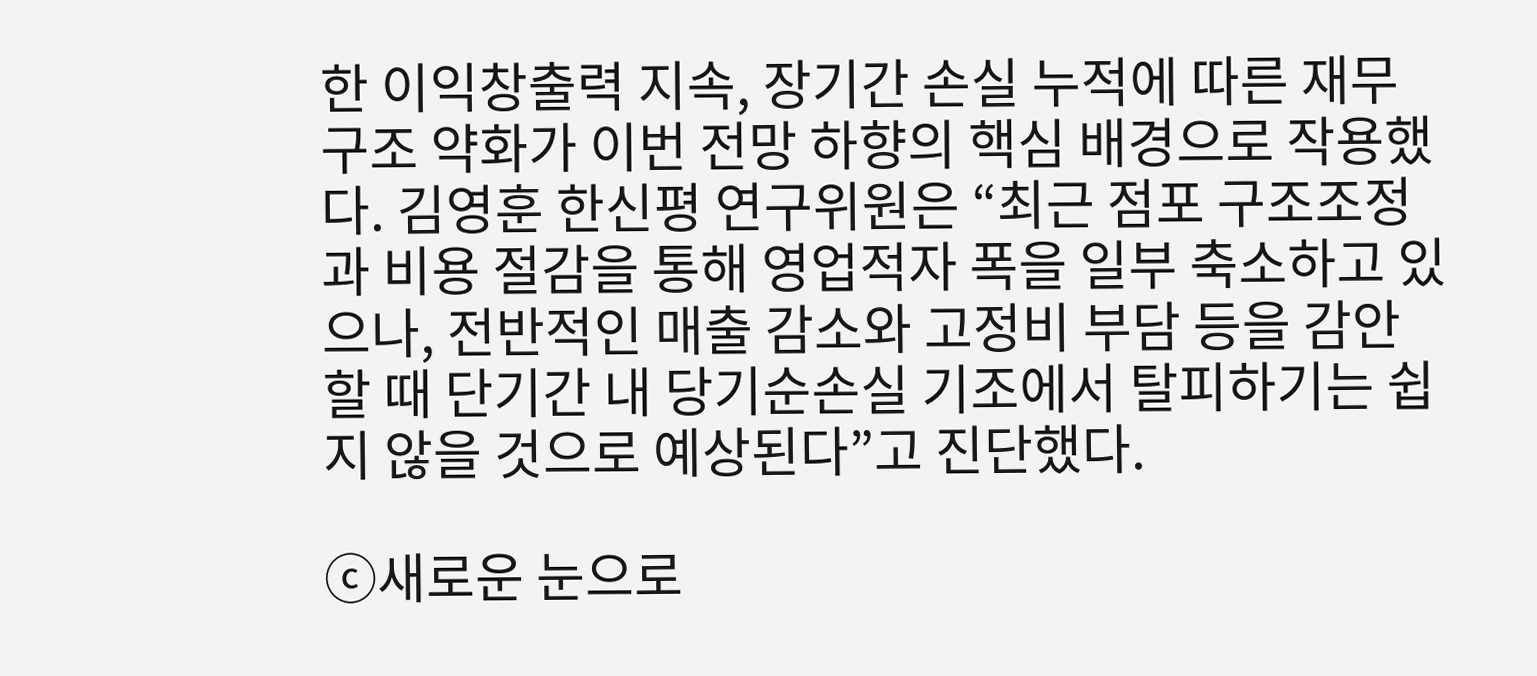한 이익창출력 지속, 장기간 손실 누적에 따른 재무구조 약화가 이번 전망 하향의 핵심 배경으로 작용했다. 김영훈 한신평 연구위원은 “최근 점포 구조조정과 비용 절감을 통해 영업적자 폭을 일부 축소하고 있으나, 전반적인 매출 감소와 고정비 부담 등을 감안할 때 단기간 내 당기순손실 기조에서 탈피하기는 쉽지 않을 것으로 예상된다”고 진단했다.

ⓒ새로운 눈으로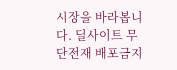시장을 바라봅니다. 딜사이트 무단전재 배포금지